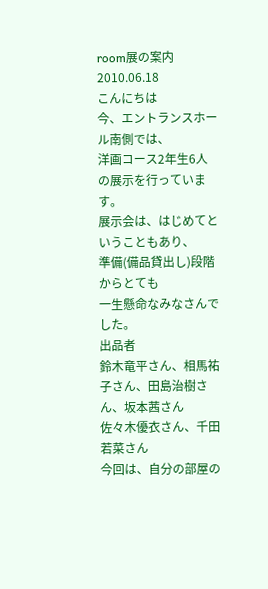room展の案内
2010.06.18
こんにちは
今、エントランスホール南側では、
洋画コース2年生6人の展示を行っています。
展示会は、はじめてということもあり、
準備(備品貸出し)段階からとても
一生懸命なみなさんでした。
出品者
鈴木竜平さん、相馬祐子さん、田島治樹さん、坂本茜さん
佐々木優衣さん、千田若菜さん
今回は、自分の部屋の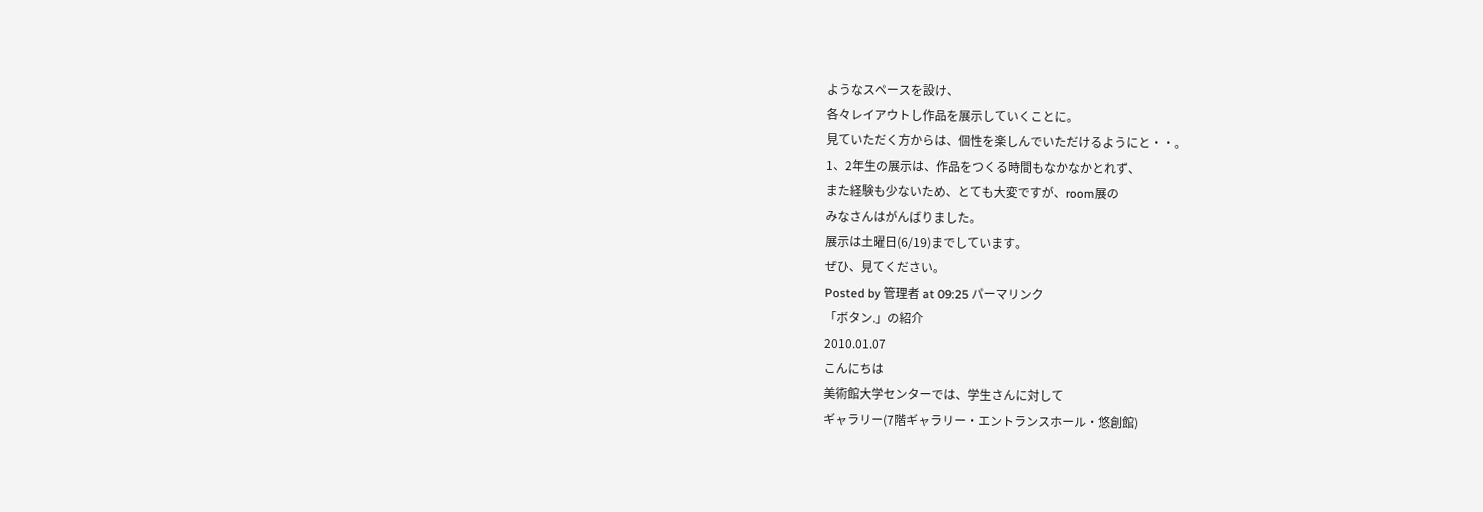ようなスペースを設け、
各々レイアウトし作品を展示していくことに。
見ていただく方からは、個性を楽しんでいただけるようにと・・。
1、2年生の展示は、作品をつくる時間もなかなかとれず、
また経験も少ないため、とても大変ですが、room展の
みなさんはがんばりました。
展示は土曜日(6/19)までしています。
ぜひ、見てください。
Posted by 管理者 at 09:25 パーマリンク
「ボタン.」の紹介
2010.01.07
こんにちは
美術館大学センターでは、学生さんに対して
ギャラリー(7階ギャラリー・エントランスホール・悠創館)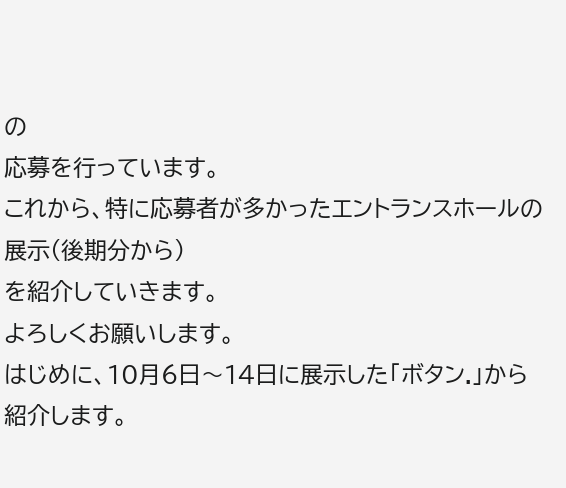の
応募を行っています。
これから、特に応募者が多かったエントランスホールの展示(後期分から)
を紹介していきます。
よろしくお願いします。
はじめに、10月6日〜14日に展示した「ボタン.」から紹介します。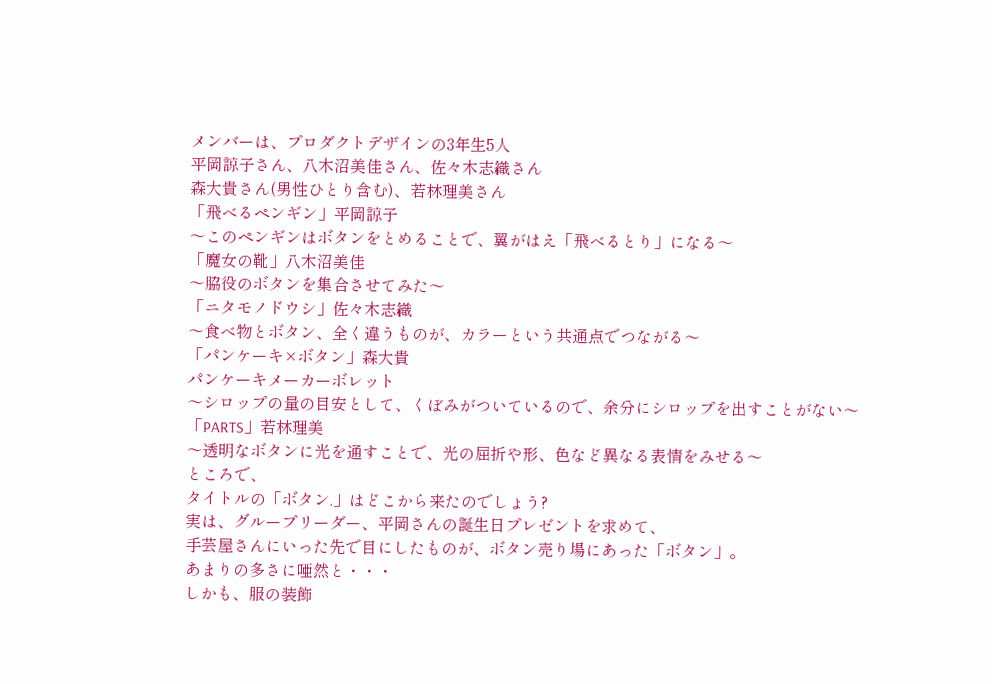メンバーは、プロダクトデザインの3年生5人
平岡諒子さん、八木沼美佳さん、佐々木志織さん
森大貴さん(男性ひとり含む)、若林理美さん
「飛べるペンギン」平岡諒子
〜このペンギンはボタンをとめることで、翼がはえ「飛べるとり」になる〜
「魔女の靴」八木沼美佳
〜脇役のボタンを集合させてみた〜
「ニタモノドウシ」佐々木志織
〜食べ物とボタン、全く違うものが、カラーという共通点でつながる〜
「パンケーキ×ボタン」森大貴
パンケーキメーカーボレット
〜シロップの量の目安として、くぼみがついているので、余分にシロップを出すことがない〜
「PARTS」若林理美
〜透明なボタンに光を通すことで、光の屈折や形、色など異なる表情をみせる〜
ところで、
タイトルの「ボタン.」はどこから来たのでしょう?
実は、グループリーダー、平岡さんの誕生日プレゼントを求めて、
手芸屋さんにいった先で目にしたものが、ボタン売り場にあった「ボタン」。
あまりの多さに唖然と・・・
しかも、服の装飾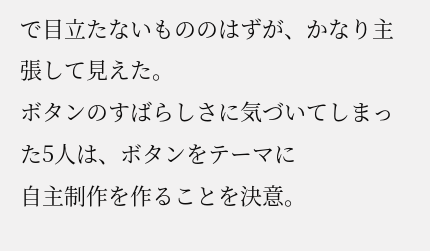で目立たないもののはずが、かなり主張して見えた。
ボタンのすばらしさに気づいてしまった5人は、ボタンをテーマに
自主制作を作ることを決意。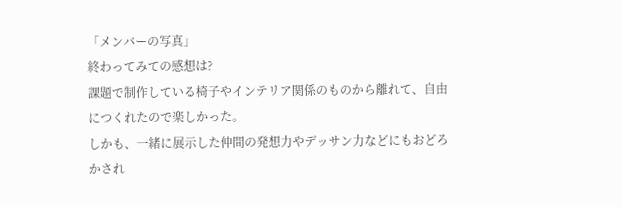「メンバーの写真」
終わってみての感想は?
課題で制作している椅子やインテリア関係のものから離れて、自由につくれたので楽しかった。
しかも、一緒に展示した仲間の発想力やデッサン力などにもおどろかされ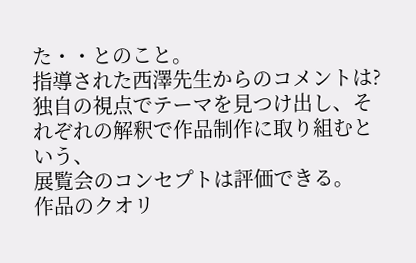た・・とのこと。
指導された西澤先生からのコメントは?
独自の視点でテーマを見つけ出し、それぞれの解釈で作品制作に取り組むという、
展覧会のコンセプトは評価できる。
作品のクオリ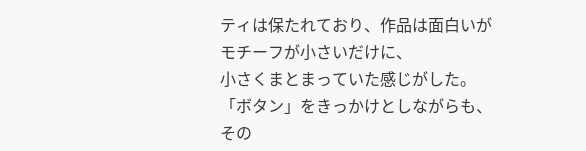ティは保たれており、作品は面白いがモチーフが小さいだけに、
小さくまとまっていた感じがした。
「ボタン」をきっかけとしながらも、その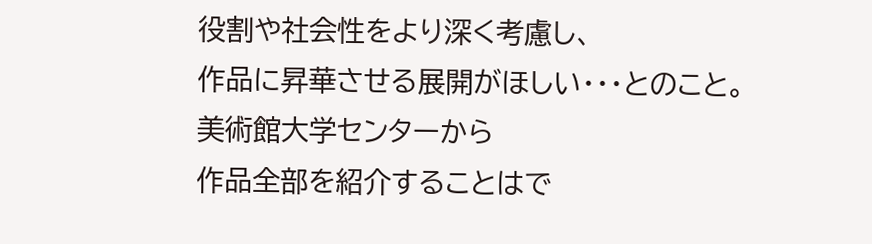役割や社会性をより深く考慮し、
作品に昇華させる展開がほしい・・・とのこと。
美術館大学センターから
作品全部を紹介することはで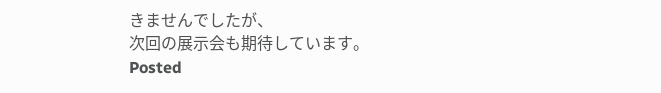きませんでしたが、
次回の展示会も期待しています。
Posted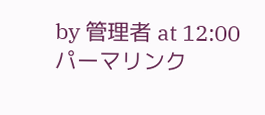by 管理者 at 12:00 パーマリンク